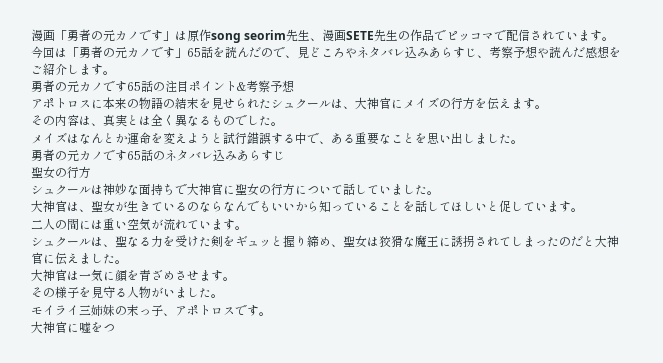漫画「勇者の元カノです」は原作song seorim先生、漫画SETE先生の作品でピッコマで配信されています。
今回は「勇者の元カノです」65話を読んだので、見どころやネタバレ込みあらすじ、考察予想や読んだ感想をご紹介します。
勇者の元カノです65話の注目ポイント&考察予想
アポトロスに本来の物語の結末を見せられたシュクールは、大神官にメイズの行方を伝えます。
その内容は、真実とは全く異なるものでした。
メイズはなんとか運命を変えようと試行錯誤する中で、ある重要なことを思い出しました。
勇者の元カノです65話のネタバレ込みあらすじ
聖女の行方
シュクールは神妙な面持ちで大神官に聖女の行方について話していました。
大神官は、聖女が生きているのならなんでもいいから知っていることを話してほしいと促しています。
二人の間には重い空気が流れています。
シュクールは、聖なる力を受けた剣をギュッと握り締め、聖女は狡猾な魔王に誘拐されてしまったのだと大神官に伝えました。
大神官は一気に顔を青ざめさせます。
その様子を見守る人物がいました。
モイライ三姉妹の末っ子、アポトロスです。
大神官に嘘をつ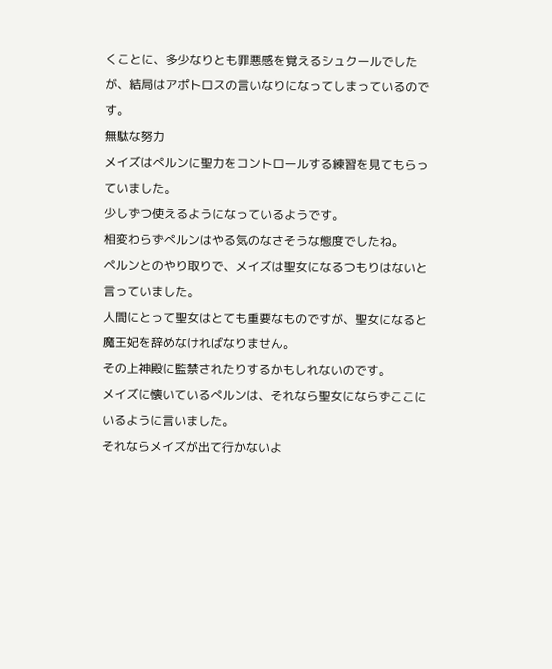くことに、多少なりとも罪悪感を覚えるシュクールでしたが、結局はアポトロスの言いなりになってしまっているのです。
無駄な努力
メイズはぺルンに聖力をコントロールする練習を見てもらっていました。
少しずつ使えるようになっているようです。
相変わらずぺルンはやる気のなさそうな態度でしたね。
ペルンとのやり取りで、メイズは聖女になるつもりはないと言っていました。
人間にとって聖女はとても重要なものですが、聖女になると魔王妃を辞めなければなりません。
その上神殿に監禁されたりするかもしれないのです。
メイズに懐いているぺルンは、それなら聖女にならずここにいるように言いました。
それならメイズが出て行かないよ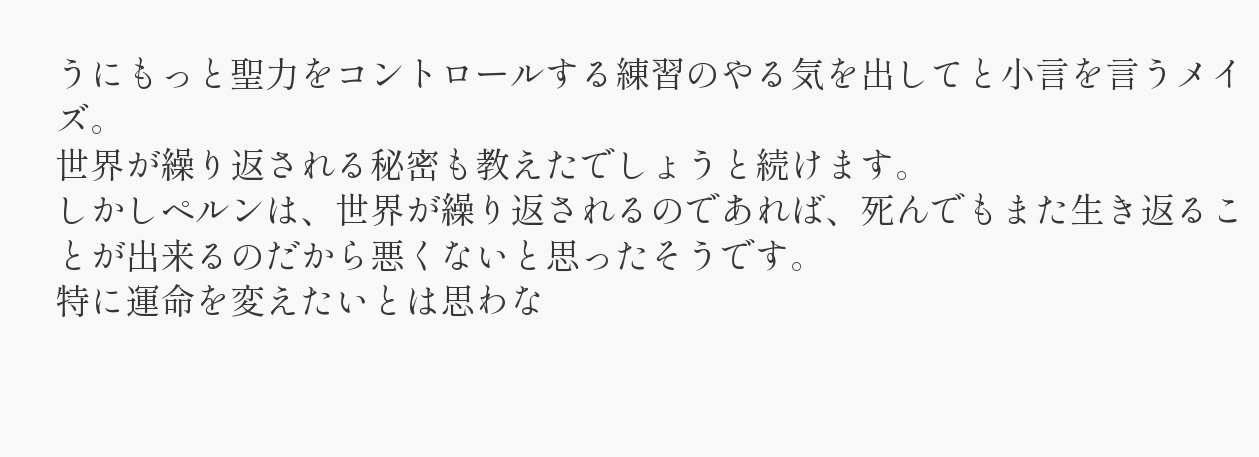うにもっと聖力をコントロールする練習のやる気を出してと小言を言うメイズ。
世界が繰り返される秘密も教えたでしょうと続けます。
しかしペルンは、世界が繰り返されるのであれば、死んでもまた生き返ることが出来るのだから悪くないと思ったそうです。
特に運命を変えたいとは思わな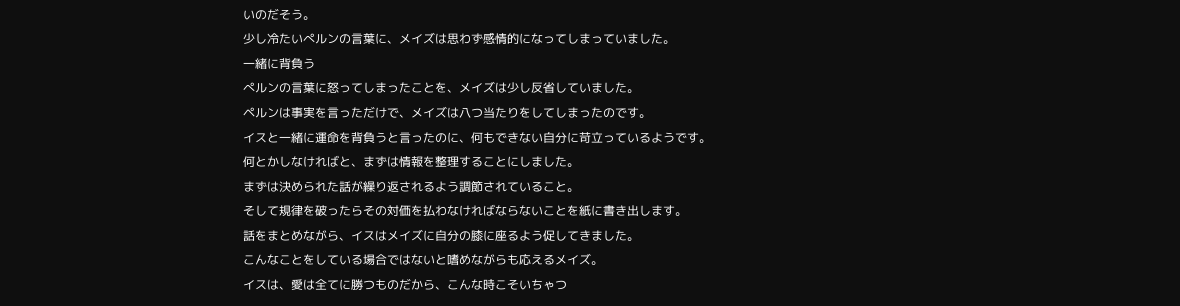いのだそう。
少し冷たいぺルンの言葉に、メイズは思わず感情的になってしまっていました。
一緒に背負う
ぺルンの言葉に怒ってしまったことを、メイズは少し反省していました。
ペルンは事実を言っただけで、メイズは八つ当たりをしてしまったのです。
イスと一緒に運命を背負うと言ったのに、何もできない自分に苛立っているようです。
何とかしなければと、まずは情報を整理することにしました。
まずは決められた話が繰り返されるよう調節されていること。
そして規律を破ったらその対価を払わなければならないことを紙に書き出します。
話をまとめながら、イスはメイズに自分の膝に座るよう促してきました。
こんなことをしている場合ではないと嗜めながらも応えるメイズ。
イスは、愛は全てに勝つものだから、こんな時こそいちゃつ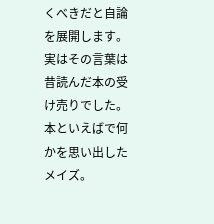くべきだと自論を展開します。
実はその言葉は昔読んだ本の受け売りでした。
本といえばで何かを思い出したメイズ。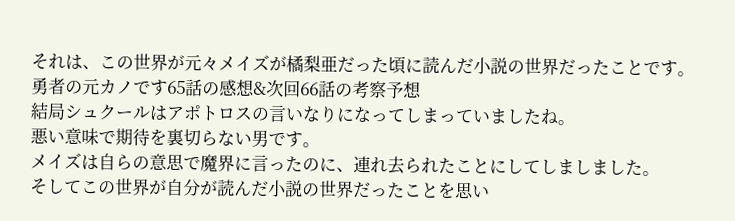それは、この世界が元々メイズが橘梨亜だった頃に読んだ小説の世界だったことです。
勇者の元カノです65話の感想&次回66話の考察予想
結局シュクールはアポトロスの言いなりになってしまっていましたね。
悪い意味で期待を裏切らない男です。
メイズは自らの意思で魔界に言ったのに、連れ去られたことにしてしましました。
そしてこの世界が自分が読んだ小説の世界だったことを思い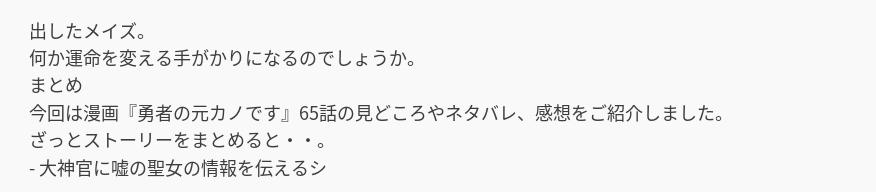出したメイズ。
何か運命を変える手がかりになるのでしょうか。
まとめ
今回は漫画『勇者の元カノです』65話の見どころやネタバレ、感想をご紹介しました。
ざっとストーリーをまとめると・・。
- 大神官に嘘の聖女の情報を伝えるシ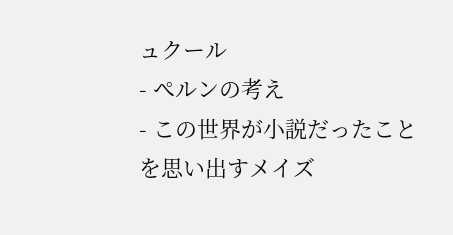ュクール
- ぺルンの考え
- この世界が小説だったことを思い出すメイズ